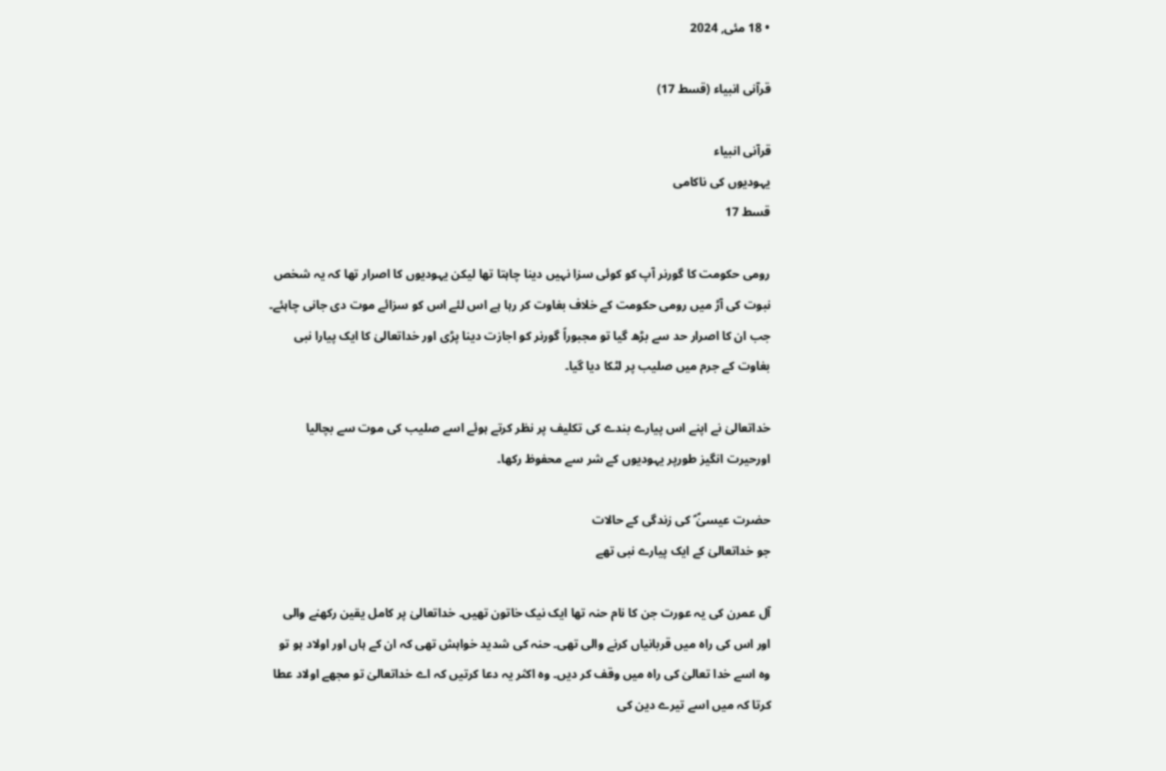• 18 مئی, 2024

قرآنی انبیاء (قسط 17)

قرآنی انبیاء
یہودیوں کی ناکامی
قسط 17

رومی حکومت کا گورنر آپ کو کوئی سزا نہیں دینا چاہتا تھا لیکن یہودیوں کا اصرار تھا کہ یہ شخص نبوت کی آڑ میں رومی حکومت کے خلاف بغاوت کر رہا ہے اس لئے اس کو سزائے موت دی جانی چاہئے۔ جب ان کا اصرار حد سے بڑھ گیا تو مجبوراً گورنر کو اجازت دینا پڑی اور خداتعالیٰ کا ایک پیارا نبی بغاوت کے جرم میں صلیب پر لٹکا دیا گیا۔

خداتعالیٰ نے اپنے اس پیارے بندے کی تکلیف پر نظر کرتے ہوئے اسے صلیب کی موت سے بچالیا اورحیرت انگیز طورپر یہودیوں کے شر سے محفوظ رکھا۔

حضرت عیسیٰؑ ؑ کی زندگی کے حالات
جو خداتعالیٰ کے ایک پیارے نبی تھے

آل عمرن کی یہ عورت جن کا نام حنہ تھا ایک نیک خاتون تھیں۔ خداتعالیٰ پر کامل یقین رکھنے والی اور اس کی راہ میں قربانیاں کرنے والی تھی۔ حنہ کی شدید خواہش تھی کہ ان کے ہاں اور اولاد ہو تو وہ اسے خدا تعالیٰ کی راہ میں وقف کر دیں۔ وہ اکثر یہ دعا کرتیں کہ اے خداتعالیٰ تو مجھے اولاد عطا کرتا کہ میں اسے تیرے دین کی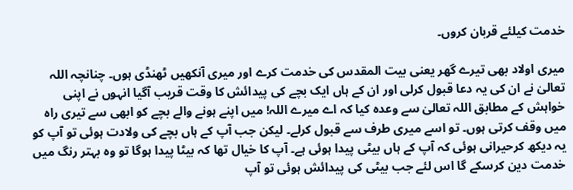خدمت کیلئے قربان کروں۔

میری اولاد بھی تیرے گھر یعنی بیت المقدس کی خدمت کرے اور میری آنکھیں ٹھنڈی ہوں۔ چنانچہ اللہ تعالیٰ نے ان کی یہ دعا قبول کرلی اور ان کے ہاں ایک بچے کی پیدائش کا وقت قریب آگیا انہوں نے اپنی خواہش کے مطابق اللہ تعالیٰ سے وعدہ کیا کہ اے میرے اللہ! میں اپنے ہونے والے بچے کو ابھی سے تیری راہ میں وقف کرتی ہوں۔ تو اسے میری طرف سے قبول کرلے۔ لیکن جب آپ کے ہاں بچے کی ولادت ہوئی تو آپ کو یہ دیکھ کرحیرانی ہوئی کہ آپ کے ہاں بیٹی پیدا ہوئی ہے۔ آپ کا خیال تھا کہ بیٹا پیدا ہوگا تو وہ بہتر رنگ میں خدمت دین کرسکے گا اس لئے جب بیٹی کی پیدائش ہوئی تو آپ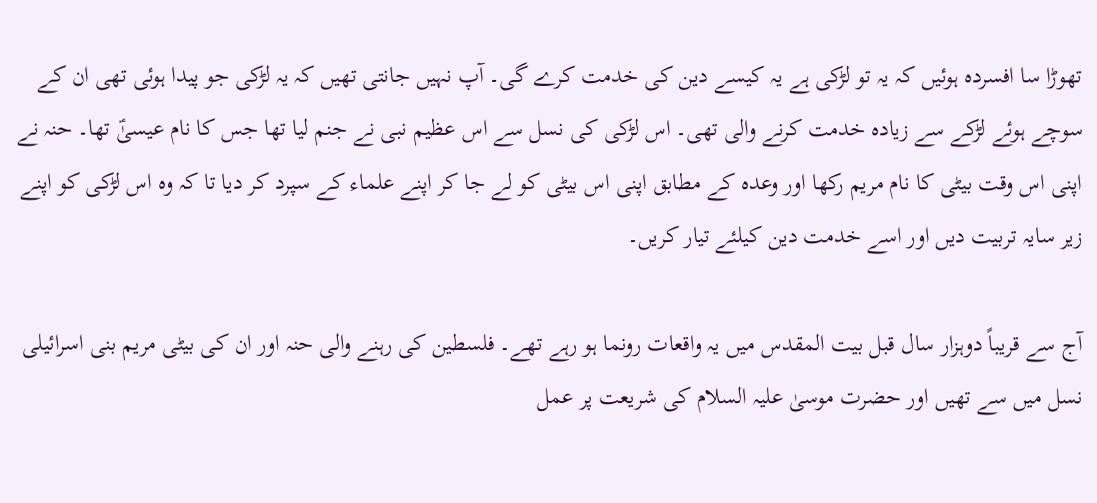تھوڑا سا افسردہ ہوئیں کہ یہ تو لڑکی ہے یہ کیسے دین کی خدمت کرے گی۔ آپ نہیں جانتی تھیں کہ یہ لڑکی جو پیدا ہوئی تھی ان کے سوچے ہوئے لڑکے سے زیادہ خدمت کرنے والی تھی۔ اس لڑکی کی نسل سے اس عظیم نبی نے جنم لیا تھا جس کا نام عیسیٰؑ تھا۔ حنہ نے اپنی اس وقت بیٹی کا نام مریم رکھا اور وعدہ کے مطابق اپنی اس بیٹی کو لے جا کر اپنے علماء کے سپرد کر دیا تا کہ وہ اس لڑکی کو اپنے زیر سایہ تربیت دیں اور اسے خدمت دین کیلئے تیار کریں۔

آج سے قریباً دوہزار سال قبل بیت المقدس میں یہ واقعات رونما ہو رہے تھے۔ فلسطین کی رہنے والی حنہ اور ان کی بیٹی مریم بنی اسرائیلی نسل میں سے تھیں اور حضرت موسیٰ علیہ السلام کی شریعت پر عمل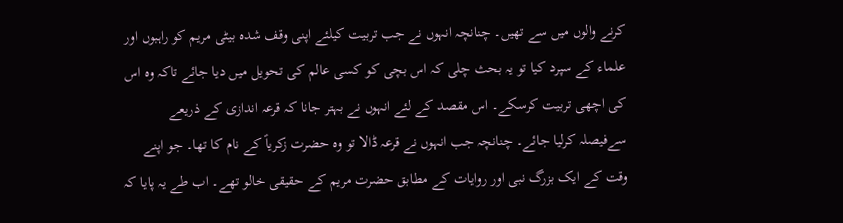کرنے والوں میں سے تھیں۔ چنانچہ انہوں نے جب تربیت کیلئے اپنی وقف شدہ بیٹی مریم کو راہبوں اور علماء کے سپرد کیا تو یہ بحث چلی کہ اس بچی کو کسی عالم کی تحویل میں دیا جائے تاکہ وہ اس کی اچھی تربیت کرسکے۔ اس مقصد کے لئے انہوں نے بہتر جانا کہ قرعہ اندازی کے ذریعے سےفیصلہ کرلیا جائے۔ چنانچہ جب انہوں نے قرعہ ڈالا تو وہ حضرت زکریاؑ کے نام کا تھا۔ جو اپنے وقت کے ایک بزرگ نبی اور روایات کے مطابق حضرت مریم کے حقیقی خالو تھے۔ اب طے یہ پایا کہ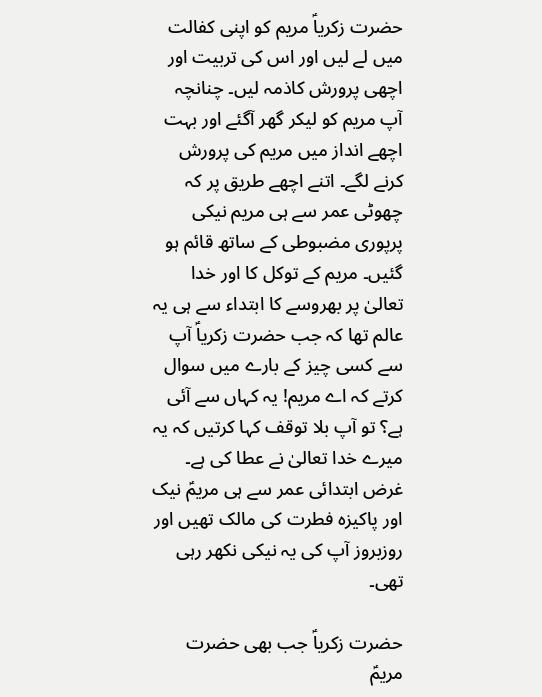حضرت زکریاؑ مریم کو اپنی کفالت میں لے لیں اور اس کی تربیت اور اچھی پرورش کاذمہ لیں۔ چنانچہ آپ مریم کو لیکر گھر آگئے اور بہت اچھے انداز میں مریم کی پرورش کرنے لگے۔ اتنے اچھے طریق پر کہ چھوٹی عمر سے ہی مریم نیکی پرپوری مضبوطی کے ساتھ قائم ہو گئیں۔ مریم کے توکل کا اور خدا تعالیٰ پر بھروسے کا ابتداء سے ہی یہ عالم تھا کہ جب حضرت زکریاؑ آپ سے کسی چیز کے بارے میں سوال کرتے کہ اے مریم! یہ کہاں سے آئی ہے؟ تو آپ بلا توقف کہا کرتیں کہ یہ میرے خدا تعالیٰ نے عطا کی ہے۔ غرض ابتدائی عمر سے ہی مریمؑ نیک اور پاکیزہ فطرت کی مالک تھیں اور روزبروز آپ کی یہ نیکی نکھر رہی تھی۔

حضرت زکریاؑ جب بھی حضرت مریمؑ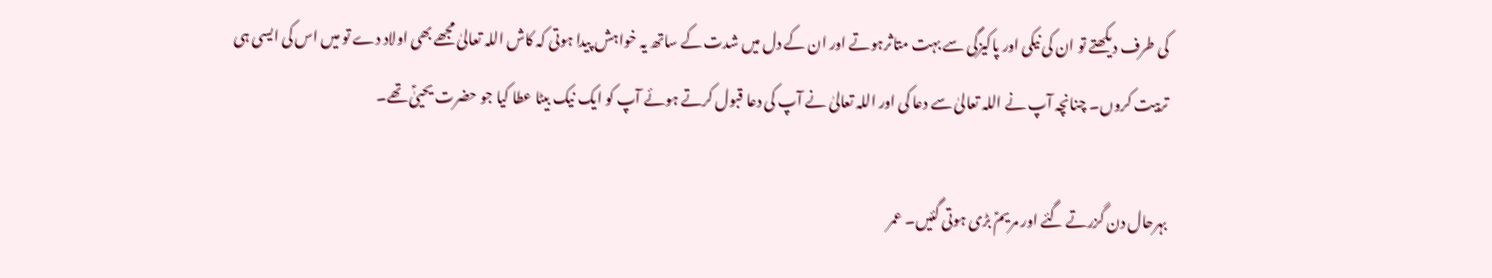کی طرف دیکھتے تو ان کی نیکی اور پاکیزگی سے بہت متاثرہوتے اور ان کے دل میں شدت کے ساتھ یہ خواہش پیدا ہوتی کہ کاش اللہ تعالیٰ مجھے بھی اولاد دے تو میں اس کی ایسی ہی تربیت کروں۔ چنانچہ آپ نے اللہ تعالیٰ سے دعا کی اور اللہ تعالیٰ نے آپ کی دعا قبول کرتے ہوئے آپ کو ایک نیک بیٹا عطا کیا جو حضرت یحییٰؑ تھے۔

بہرحال دن گزرتے گئے اور مریمؑ بڑی ہوتی گئیں۔ عمر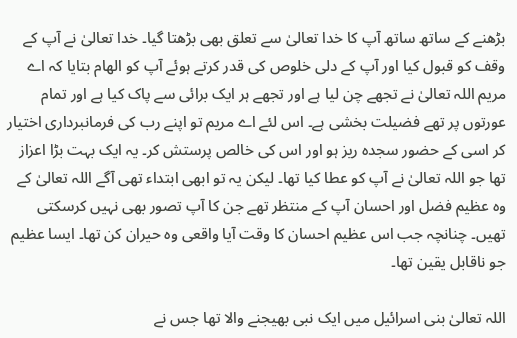بڑھنے کے ساتھ ساتھ آپ کا خدا تعالیٰ سے تعلق بھی بڑھتا گیا۔ خدا تعالیٰ نے آپ کے وقف کو قبول کیا اور آپ کے دلی خلوص کی قدر کرتے ہوئے آپ کو الهام بتایا کہ اے مریم اللہ تعالیٰ نے تجھے چن لیا ہے اور تجھے ہر ایک برائی سے پاک کیا ہے اور تمام عورتوں پر تھے فضیلت بخشی ہے۔ اس لئے اے مریم تو اپنے رب کی فرمانبرداری اختیار کر اسی کے حضور سجدہ ریز ہو اور اس کی خالص پرستش کر۔ یہ ایک بہت بڑا اعزاز تھا جو اللہ تعالیٰ نے آپ کو عطا کیا تھا۔ لیکن یہ تو ابھی ابتداء تھی آگے اللہ تعالیٰ کے وہ عظیم فضل اور احسان آپ کے منتظر تھے جن کا آپ تصور بھی نہیں کرسکتی تھیں۔ چنانچہ جب اس عظیم احسان کا وقت آیا واقعی وہ حیران کن تھا۔ ایسا عظیم جو ناقابل یقین تھا۔

اللہ تعالیٰ بنی اسرائیل میں ایک نبی بھیجنے والا تھا جس نے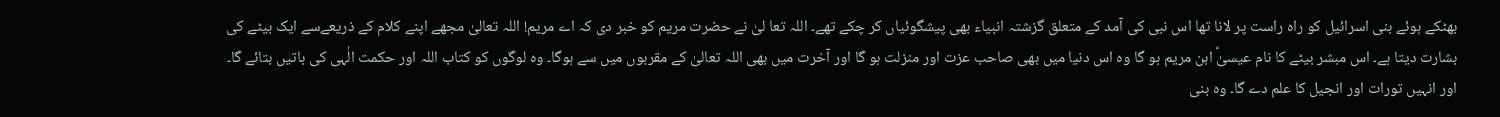بھٹکے ہوئے بنی اسرائیل کو راہ راست پر لانا تھا اس نبی کی آمد کے متعلق گزشتہ انبیاء بھی پیشگوئیاں کر چکے تھے۔ اللہ تعا لیٰ نے حضرت مریم کو خبر دی کہ اے مریم! اللہ تعالیٰ مجھے اپنے کلام کے ذریعےسے ایک بیٹے کی بشارت دیتا ہے۔ اس مبشر بیٹے کا نام عیسیٰؑ ابن مریم ہو گا وہ اس دنیا میں بھی صاحب عزت اور منزلت ہو گا اور آخرت میں بھی اللہ تعالیٰ کے مقربوں میں سے ہوگا۔ وہ لوگوں کو کتاب اللہ اور حکمت الٰہی کی باتیں بتائے گا۔ اور انہیں تورات اور انجیل کا علم دے گا۔ وہ بنی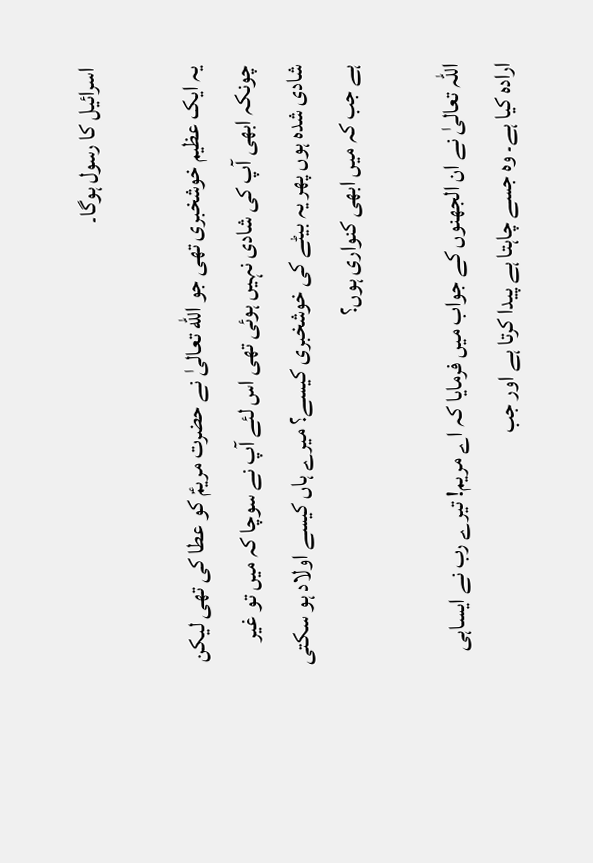اسرائیل کا رسول ہوگا۔

یہ ایک عظیم خوشخبری تھی جو الله تعالیٰ نے حضرت مریمؑ کو عطا کی تھی لیکن چونکہ ابھی آپ کی شادی نہیں ہوئی تھی اس لئے آپ نے سوچا کہ میں تو غیر شادی شدہ ہوں پھر یہ بیٹے کی خوشخبری کیسے؟ میرے ہاں کیسے اولاد ہو سکتی ہے جب کہ میں ابھی کنواری ہوں؟

اللہ تعالیٰ نے ان الجھنوں کے جواب میں فرمایا کہ اے مریم! تیرے رب نے ایساہی ارادہ کیا ہے۔ وہ جسے چاہتا ہے پیدا کرتا ہے اور جب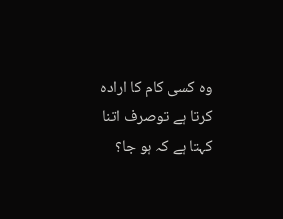وہ کسی کام کا ارادہ کرتا ہے توصرف اتنا کہتا ہے کہ ہو جا؟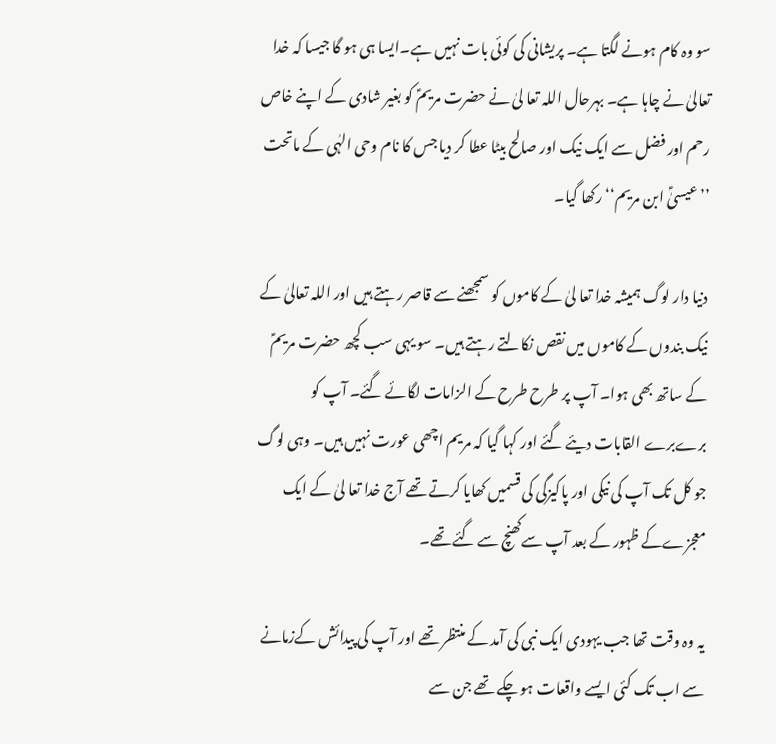سو وہ کام ہونے لگتا ہے۔ پریشانی کی کوئی بات نہیں ہے۔ایسا ہی ہو گا جیسا کہ خدا تعالیٰ نے چاہا ہے۔ بہرحال اللہ تعا لیٰ نے حضرت مریمؑ کو بغیر شادی کے اپنے خاص رحم اور فضل سے ایک نیک اور صالح بیٹا عطا کر دیا جس کا نام وحی الہٰی کے ماتحت ’’عیسیٰؑ ابن مریم‘‘ رکھا گیا۔

دنیا دار لوگ ہمیشہ خدا تعا لیٰ کے کاموں کو سمجھنے سے قاصر رہتے ہیں اور اللہ تعالیٰ کے نیک بندوں کے کاموں میں نقص نکالتے رہتے ہیں۔ سو یہی سب کچھ حضرت مریمؑ کے ساتھ بھی ہوا۔ آپ پر طرح طرح کے الزامات لگائے گئے۔ آپ کو برےبرے القابات دیئے گئے اور کہا گیا کہ مریم اچھی عورت نہیں ہیں۔ وہی لوگ جو کل تک آپ کی نیکی اور پاکیزگی کی قسمیں کھایا کرتے تھے آج خدا تعا لیٰ کے ایک معجزےکے ظہور کے بعد آپ سےکھنچ سے گئے تھے۔

یہ وہ وقت تھا جب یہودی ایک نبی کی آمد کے منتظر تھے اور آپ کی پیدائش کےزمانے سے اب تک کئی ایسے واقعات ہو چکے تھے جن سے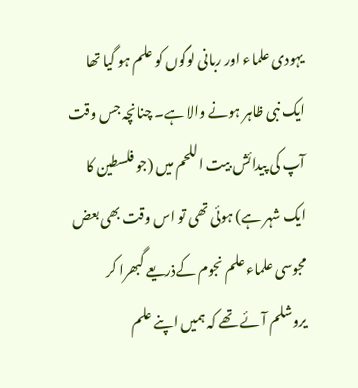یہودی علماء اور ربانی لوگوں کو علم ہو گیا تھا ایک نبی ظاہر ہونے والا ہے۔ چنانچہ جس وقت آپ کی پیدائش بیت اللحم میں (جو فلسطین کا ایک شہر ہے) ہوئی تھی تو اس وقت بھی بعض مجوسی علماء علم نجوم کےذریعے گبھرا کر یروشلم آئے تھے کہ ہمیں اپنے علم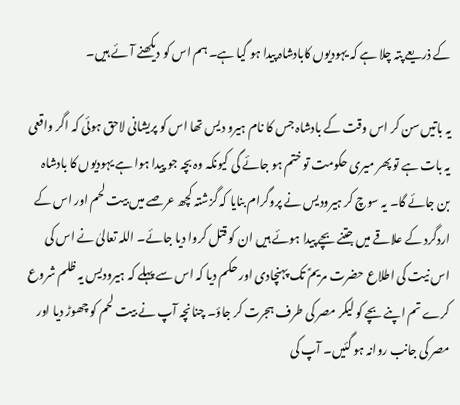کے ذریعے پتہ چلا ہے کہ یہودیوں کابادشاہ پیدا ہو گیا ہے۔ ہم اس کو دیکھنے آئے ہیں۔

یہ باتیں سن کر اس وقت کے بادشاہ جس کا نام ہیرو دیس تھا اس کو پریشانی لاحق ہوئی کہ اگر واقعی یہ بات ہے تو پھر میری حکومت تو ختم ہو جائے گی کیونکہ وہ بچہ جو پیدا ہوا ہے یہودیوں کا بادشاہ بن جائے گا۔ یہ سوچ کر ہیرودیس نے پروگرام بنایا کہ گزشتہ کچھ عرصے میں بیت لحم اور اس کے اردگرد کے علاقے میں جتنے بچے پیدا ہوئے ہیں ان کو قتل کروا دیا جائے۔ اللہ تعالیٰ نے اس کی اس نیت کی اطلاع حضرت مریمؑ تک پہنچادی اور حکم دیا کہ اس سے پہلے کہ ہیرودیس یہ ظلم شروع کرے تم اپنے بچے کو لیکر مصر کی طرف ہجرت کر جاؤ۔ چنانچہ آپ نے بیت لحم کو چھوڑ دیا اور مصر کی جانب روانہ ہو گئیں۔ آپ کی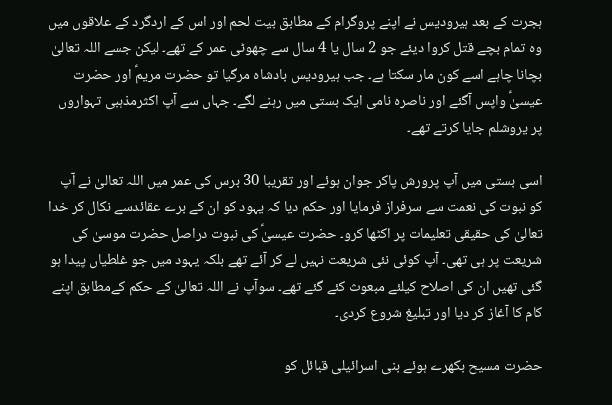ہجرت کے بعد ہیرودیس نے اپنے پروگرام کے مطابق بیت لحم اور اس کے اردگرد کے علاقوں میں وہ تمام بچے قتل کروا دیئے جو 2 سال یا 4 سال سے چھوٹی عمر کے تھے۔ لیکن جسے اللہ تعالیٰ بچانا چاہے اسے کون مار سکتا ہے۔ جب ہیرودیس بادشاہ مرگیا تو حضرت مریمؑ اور حضرت عیسیٰؑ واپس آگئے اور ناصرہ نامی ایک بستی میں رہنے لگے۔ جہاں سے آپ اکثرمذہبی تہواروں پر یروشلم جایا کرتے تھے۔

اسی بستی میں آپ پرورش پاکر جوان ہوئے اور تقریبا 30 برس کی عمر میں اللہ تعالیٰ نے آپ کو نبوت کی نعمت سے سرفراز فرمایا اور حکم دیا کہ یہود کو ان کے برے عقائدسے نکال کر خدا تعالیٰ کی حقیقی تعلیمات پر اکٹھا کرو۔ حضرت عیسیٰؑ کی نبوت دراصل حضرت موسیٰ کی شریعت پر ہی تھی۔ آپ کوئی نئی شریعت نہیں لے کر آئے تھے بلکہ یہود میں جو غلطیاں پیدا ہو گئی تھیں ان کی اصلاح کیلئے مبعوث کئے گئے تھے۔ سوآپ نے اللہ تعالیٰ کے حکم کےمطابق اپنے کام کا آغاز کر دیا اور تبلیغ شروع کردی۔

حضرت مسیح بکھرے ہوئے بنی اسرائیلی قبائل کو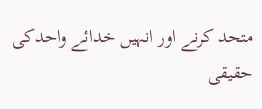متحد کرنے اور انہیں خدائے واحدکی حقیقی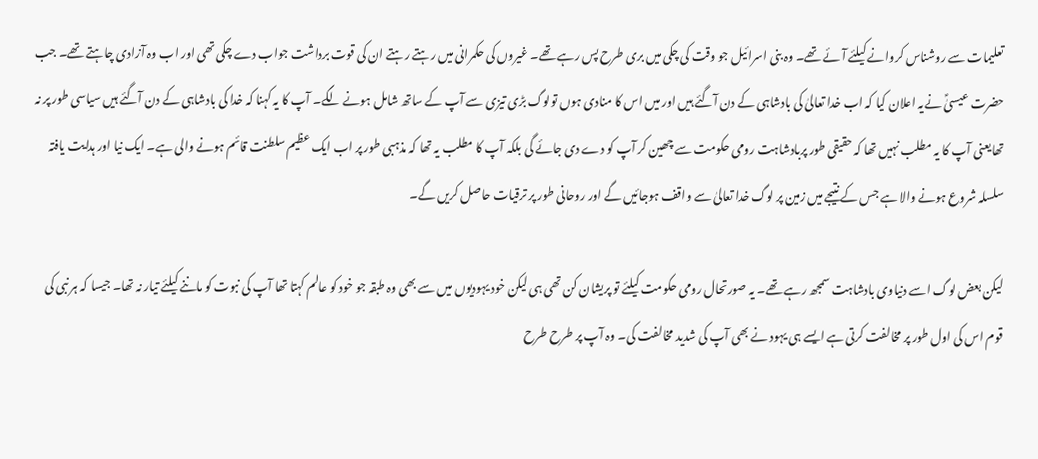تعلیمات سے روشناس کروانے کیلئے آئے تھے۔ وہ بنی اسرائیل جو وقت کی چکی میں بری طرح پس رہے تھے۔ غیروں کی حکمرانی میں رہتے رہتے ان کی قوت برداشت جواب دے چکی تھی اور اب وہ آزادی چاہتے تھے۔ جب حضرت عیسیٰؑ نےیہ اعلان کیا کہ اب خدا تعالیٰ کی بادشاہی کے دن آگئے ہیں اور میں اس کا منادی ہوں تولوگ بڑی تیزی سے آپ کے ساتھ شامل ہونے لگے۔ آپ کا یہ کہنا کہ خدا کی بادشاہی کے دن آگئے ہیں سیاسی طور پر نہ تھایعنی آپ کا یہ مطلب نہیں تھا کہ حقیقی طور پربادشاہت رومی حکومت سے چھین کر آپ کو دے دی جائے گی بلکہ آپ کا مطلب یہ تھا کہ مذہبی طور پر اب ایک عظیم سلطنت قائم ہونے والی ہے۔ ایک نیا اور ہدایت یافتہ سلسلہ شروع ہونے والا ہے جس کے نتیجے میں زمین پر لوگ خدا تعالیٰ سے واقف ہوجائیں گے اور روحانی طور پر ترقیات حاصل کریں گے۔

لیکن بعض لوگ اسے دنیاوی بادشاہت سمجھ رہے تھے۔ یہ صورتحال رومی حکومت کیلئے تو پریشان کن تھی ہی لیکن خود یہودیوں میں سے بھی وہ طبقہ جو خود کو عالم کہتا تھا آپ کی نبوت کو ماننے کیلئے تیار نہ تھا۔ جیسا کہ ہر نبی کی قوم اس کی اول طور پر مخالفت کرتی ہے ایسے ہی یہود نے بھی آپ کی شدید مخالفت کی۔ وہ آپ پر طرح طرح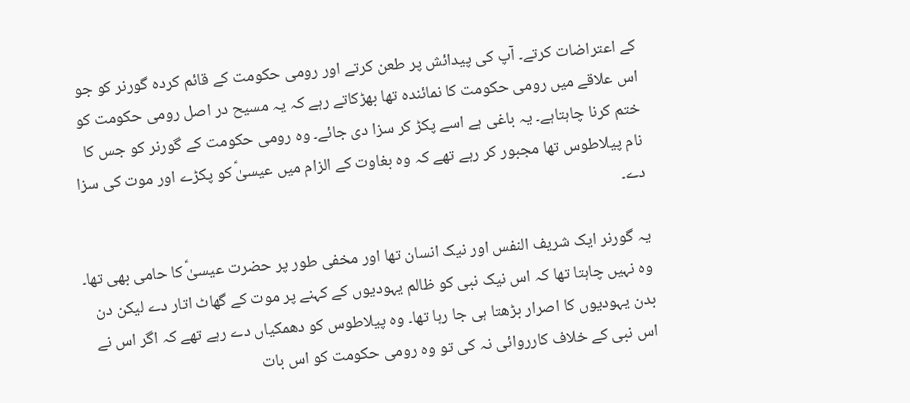کے اعتراضات کرتے۔ آپ کی پیدائش پر طعن کرتے اور رومی حکومت کے قائم کردہ گورنر کو جو اس علاقے میں رومی حکومت کا نمائندہ تھا بھڑکاتے رہے کہ یہ مسیح در اصل رومی حکومت کو ختم کرنا چاہتاہے۔ یہ باغی ہے اسے پکڑ کر سزا دی جائے۔ وہ رومی حکومت کے گورنر کو جس کا نام پیلاطوس تھا مجبور کر رہے تھے کہ وہ بغاوت کے الزام میں عیسیٰؑ کو پکڑے اور موت کی سزا دے۔

یہ گورنر ایک شریف النفس اور نیک انسان تھا اور مخفی طور پر حضرت عیسیٰؑ کا حامی بھی تھا۔ وہ نہیں چاہتا تھا کہ اس نیک نبی کو ظالم یہودیوں کے کہنے پر موت کے گھاٹ اتار دے لیکن دن بدن یہودیوں کا اصرار بڑھتا ہی جا رہا تھا۔ وہ پیلاطوس کو دھمکیاں دے رہے تھے کہ اگر اس نے اس نبی کے خلاف کارروائی نہ کی تو وہ رومی حکومت کو اس بات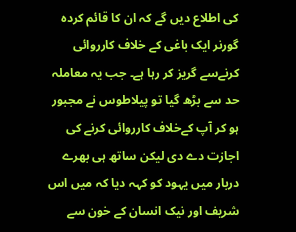کی اطلاع دیں گے کہ ان کا قائم کردہ گورنر ایک باغی کے خلاف کارروائی کرنےسے گریز کر رہا ہے۔ جب یہ معاملہ حد سے بڑھ گیا تو پیلاطوس نے مجبور ہو کر آپ کےخلاف کارروائی کرنے کی اجازت دے دی لیکن ساتھ ہی بھرے دربار میں یہود کو کہہ دیا کہ میں اس شریف اور نیک انسان کے خون سے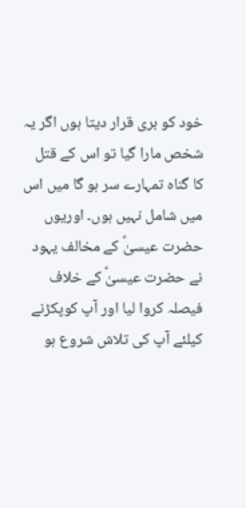خود کو بری قرار دیتا ہوں اگر یہ شخص مارا گیا تو اس کے قتل کا گناہ تمہارے سر ہو گا میں اس میں شامل نہیں ہوں۔ اوریوں حضرت عیسیٰؑ کے مخالف یہود نے حضرت عیسیٰؑ کے خلاف فیصلہ کروا لیا اور آپ کوپکڑنے کیلئے آپ کی تلاش شروع ہو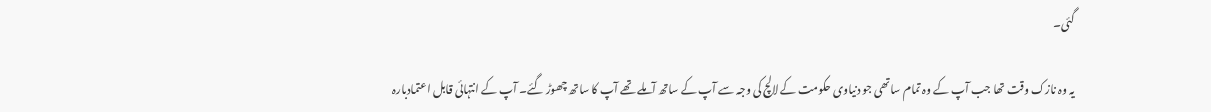گئی۔

یہ وہ نازک وقت تھا جب آپ کے وہ تمام ساتھی جو دنیاوی حکومت کے لالچ کی وجہ سے آپ کے ساتھ آملے تھے آپ کا ساتھ چھوڑ گئے۔ آپ کے انتہائی قابل اعتمادبارہ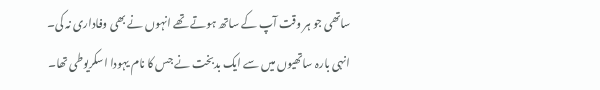ساتھی جو ہر وقت آپ کے ساتھ ہوتے تھے انہوں نے بھی وفاداری نہ کی۔ انہی بارہ ساتھیوں میں سے ایک بدبخت نے جس کا نام یہودا اسکریوطی تھا۔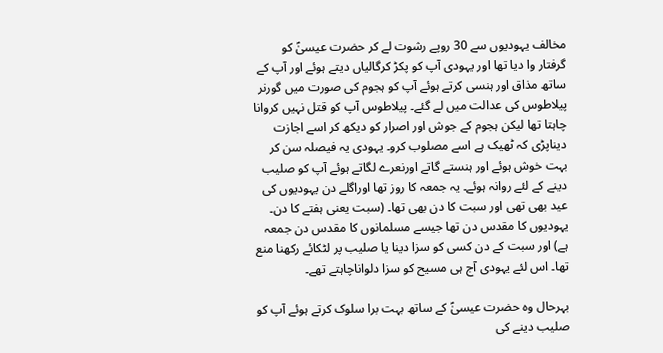مخالف یہودیوں سے 30 روپے رشوت لے کر حضرت عیسیٰؑ کو گرفتار وا دیا تھا اور یہودی آپ کو پکڑ کرگالیاں دیتے ہوئے اور آپ کے ساتھ مذاق اور ہنسی کرتے ہوئے آپ کو ہجوم کی صورت میں گورنر پیلاطوس کی عدالت میں لے گئے۔ پیلاطوس آپ کو قتل نہیں کروانا چاہتا تھا لیکن ہجوم کے جوش اور اصرار کو دیکھ کر اسے اجازت دیناپڑی کہ ٹھیک ہے اسے مصلوب کرو۔ یہودی یہ فیصلہ سن کر بہت خوش ہوئے اور ہنستے گاتے اورنعرے لگاتے ہوئے آپ کو صلیب دینے کے لئے روانہ ہوئے۔ یہ جمعہ کا روز تھا اوراگلے دن یہودیوں کی عید بھی تھی اور سبت کا دن بھی تھا۔ (سبت یعنی ہفتے کا دن۔ یہودیوں کا مقدس دن تھا جیسے مسلمانوں کا مقدس دن جمعہ ہے) اور سبت کے دن کسی کو سزا دینا یا صلیب پر لٹکائے رکھنا منع تھا۔ اس لئے یہودی آج ہی مسیح کو سزا دلواناچاہتے تھے۔

بہرحال وہ حضرت عیسیٰؑ کے ساتھ بہت برا سلوک کرتے ہوئے آپ کو صلیب دینے کی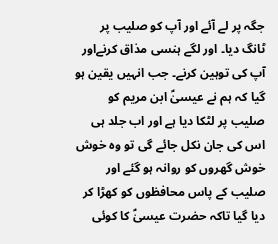جگہ پر لے آئے اور آپ کو صلیب پر ٹانگ دیا۔ اور لگے ہنسی مذاق کرنےاور آپ کی توہین کرنے۔ جب انہیں یقین ہو گیا کہ ہم نے عیسیٰؑ ابن مریم کو صلیب پر لٹکا دیا ہے اور اب جلد ہی اس کی جان نکل جائے گی تو وہ خوش خوش گھروں کو روانہ ہو گئے اور صلیب کے پاس محافظوں کو کھڑا کر دیا گیا تاکہ حضرت عیسیٰؑ کا کوئی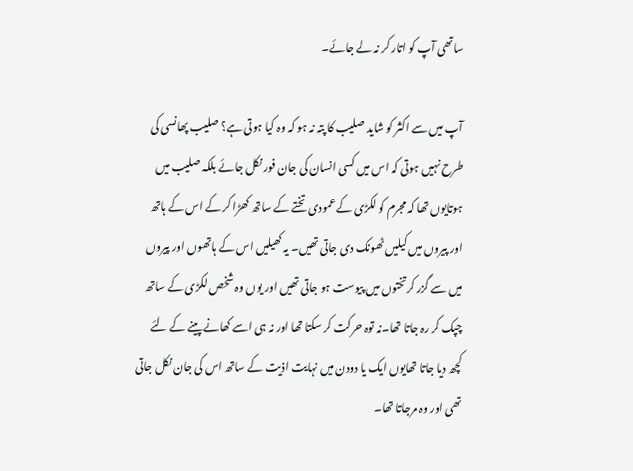ساتھی آپ کو اتار کر نہ لے جائے۔

آپ میں سے اکثر کو شاید صلیب کا پتہ نہ ہو کہ وہ کیا ہوتی ہے؟ صلیب پھانسی کی طرح نہیں ہوتی کہ اس میں کسی انسان کی جان فور نکل جائے بلکہ صلیب میں ہوتایوں تھا کہ مجرم کو لکڑی کے عمودی تختے کے ساتھ کھڑا کر کے اس کے ہاتھ اور پیروں میں کیلیں ٹھونک دی جاتی تھیں۔ یہ کھیلیں اس کے ہاتھوں اور پیروں میں سے گزر کرتختوں میں پیوست ہو جاتی تھیں اور یوں وہ شخص لکڑی کے ساتھ چپک کر رہ جاتا تھا۔نہ توہ حرکت کر سکتا تھا اور نہ ہی اسے کھانے پینے کے لئے کچھ دیا جاتا تھایوں ایک یا دودن میں نہایت اذیت کے ساتھ اس کی جان نکل جاتی تھی اور وہ مرجاتا تھا۔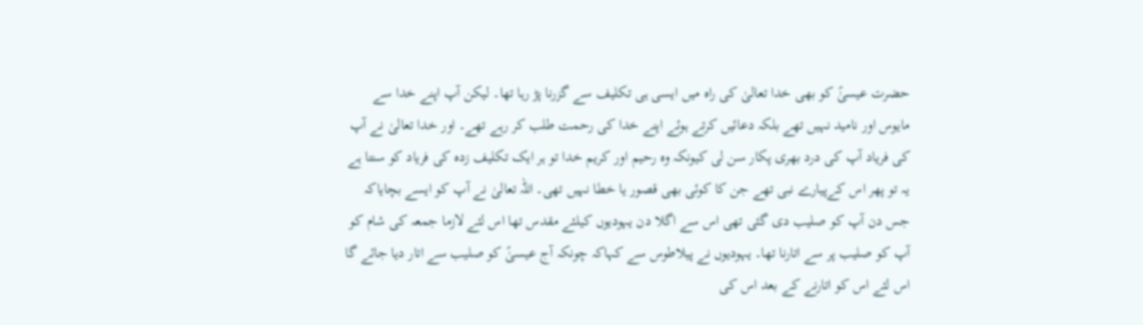حضرت عیسیٰؑ کو بھی خدا تعالیٰ کی راہ میں ایسی ہی تکلیف سے گزرنا پڑ رہا تھا۔ لیکن آپ اپنے خدا سے مایوس اور نامید نہیں تھے بلکہ دعائیں کرتے ہوئے اپنے خدا کی رحمت طلب کر رہے تھے۔ اور خدا تعالیٰ نے آپ کی فریاد آپ کی درد بھری پکار سن لی کیونکہ وہ رحیم اور کریم خدا تو ہر ایک تکلیف زدہ کی فریاد کو سنتا ہے یہ تو پھر اس کےپیارے نبی تھے جن کا کوئی بھی قصور یا خطا نہیں تھی۔ اللہ تعالیٰ نے آپ کو ایسے بچایاکہ جس دن آپ کو صلیب دی گئی تھی اس سے اگلا دن یہودیوں کیلئے مقدس تھا اس لئے لازما جمعہ کی شام کو آپ کو صلیب پر سے اتارنا تھا۔ یہودیوں نے پیلاطوس سے کہاکہ چونکہ آج عیسیٰؑ کو صلیب سے اتار دیا جائے گا اس لئے اس کو اتارنے کے بعد اس کی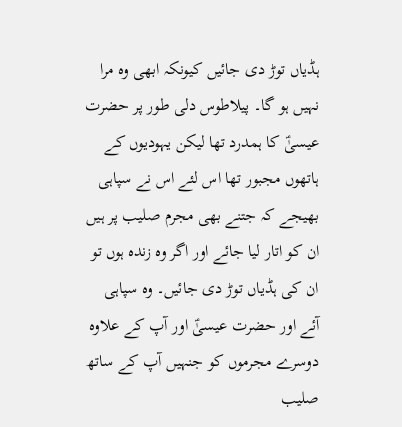ہڈیاں توڑ دی جائیں کیونکہ ابھی وہ مرا نہیں ہو گا۔ پیلاطوس دلی طور پر حضرت عیسیٰؑ کا ہمدرد تھا لیکن یہودیوں کے ہاتھوں مجبور تھا اس لئے اس نے سپاہی بھیجے کہ جتنے بھی مجرم صلیب پر ہیں ان کو اتار لیا جائے اور اگر وہ زندہ ہوں تو ان کی ہڈیاں توڑ دی جائیں۔ وہ سپاہی آئے اور حضرت عیسیٰؑ اور آپ کے علاوہ دوسرے مجرموں کو جنہیں آپ کے ساتھ صلیب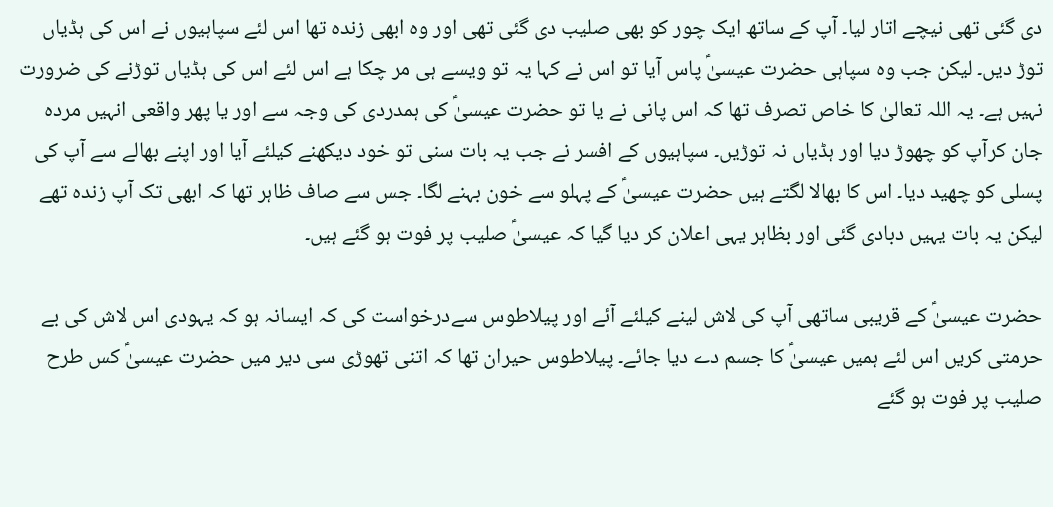دی گئی تھی نیچے اتار لیا۔ آپ کے ساتھ ایک چور کو بھی صلیب دی گئی تھی اور وہ ابھی زندہ تھا اس لئے سپاہیوں نے اس کی ہڈیاں توڑ دیں۔ لیکن جب وہ سپاہی حضرت عیسیٰؑ پاس آیا تو اس نے کہا یہ تو ویسے ہی مر چکا ہے اس لئے اس کی ہڈیاں توڑنے کی ضرورت نہیں ہے۔ یہ اللہ تعالیٰ کا خاص تصرف تھا کہ اس پانی نے یا تو حضرت عیسیٰؑ کی ہمدردی کی وجہ سے اور یا پھر واقعی انہیں مردہ جان کرآپ کو چھوڑ دیا اور ہڈیاں نہ توڑیں۔ سپاہیوں کے افسر نے جب یہ بات سنی تو خود دیکھنے کیلئے آیا اور اپنے بھالے سے آپ کی پسلی کو چھید دیا۔ اس کا بھالا لگتے ہیں حضرت عیسیٰؑ کے پہلو سے خون بہنے لگا۔ جس سے صاف ظاہر تھا کہ ابھی تک آپ زندہ تھے لیکن یہ بات یہیں دبادی گئی اور بظاہر یہی اعلان کر دیا گیا کہ عیسیٰؑ صلیب پر فوت ہو گئے ہیں۔

حضرت عیسیٰؑ کے قریبی ساتھی آپ کی لاش لینے کیلئے آئے اور پیلاطوس سےدرخواست کی کہ ایسانہ ہو کہ یہودی اس لاش کی بے حرمتی کریں اس لئے ہمیں عیسیٰؑ کا جسم دے دیا جائے۔ پیلاطوس حیران تھا کہ اتنی تھوڑی سی دیر میں حضرت عیسیٰؑ کس طرح صلیب پر فوت ہو گئے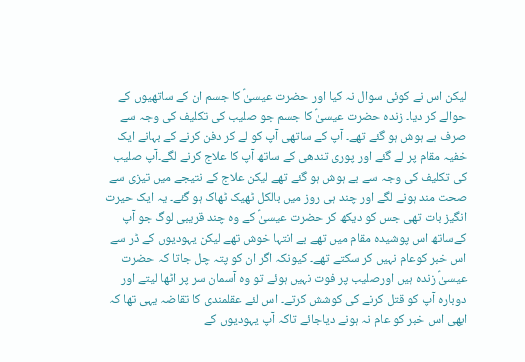لیکن اس نے کوئی سوال نہ کیا اور حضرت عیسیٰؑ کا جسم ان کے ساتھیوں کے حوالے کر دیا۔ زنده حضرت عیسیٰؑ کا جسم جو صلیب کی تکلیف کی وجہ سے صرف بے ہوش ہو گئے تھے۔ آپ کے ساتھی آپ کو لے کر دفن کرنے کے بہانے ایک خفیہ مقام پر لے گئے اور پوری تندھی کے ساتھ آپ کا علاج کرنے لگے۔آپ صلیب کی تکلیف کی وجہ سے بے ہوش ہو گئے تھے لیکن علاج کے نتیجے میں تیزی سے صحت مند ہونے لگے اور چند ہی روز میں بالکل ٹھیک ٹھاک ہو گئے۔ یہ ایک حیرت انگیز بات تھی جس کو دیکھ کر حضرت عیسیٰؑ کے وہ چند قریبی لوگ جو آپ کےساتھ اس پوشیده مقام میں تھے بے انتہا خوش تھے لیکن یہودیوں کے ڈر سے اس خبر کوعام نہیں کر سکتے تھے۔ کیونکہ اگر ان کو پتہ چل جاتا کہ حضرت عیسیٰؑ زندہ ہیں اورصلیب پر فوت نہیں ہوئے تو وہ آسمان سر پر اٹھا لیتے اور دوبارہ آپ کو قتل کرنے کی کوشش کرتے۔ اس لئے عقلمندی کا تقاضہ یہی تھا کہ ابھی اس خبر کو عام نہ ہونے دیاجائے تاکہ آپ یہودیوں کے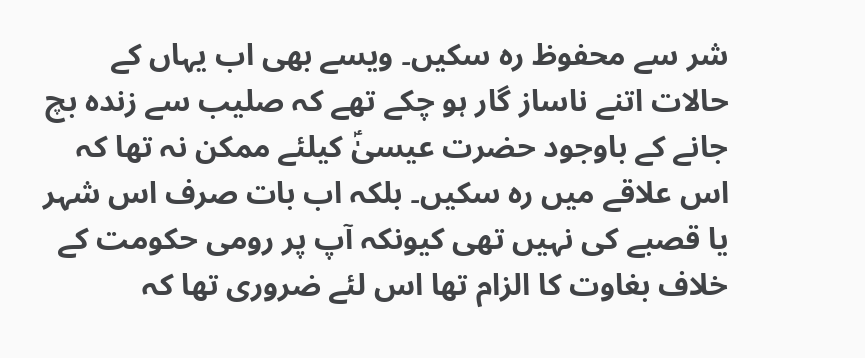شر سے محفوظ رہ سکیں۔ ویسے بھی اب یہاں کے حالات اتنے ناساز گار ہو چکے تھے کہ صلیب سے زندہ بچ جانے کے باوجود حضرت عیسیٰؑ کیلئے ممکن نہ تھا کہ اس علاقے میں رہ سکیں۔ بلکہ اب بات صرف اس شہر یا قصبے کی نہیں تھی کیونکہ آپ پر رومی حکومت کے خلاف بغاوت کا الزام تھا اس لئے ضروری تھا کہ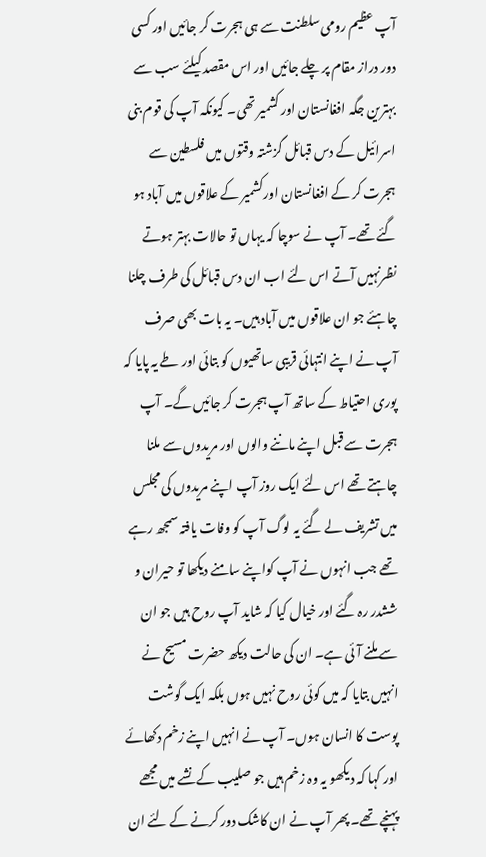آپ عظیم رومی سلطنت سے ہی ہجرت کر جائیں اور کسی دور دراز مقام پر چلے جائیں اور اس مقصد کیلئے سب سے بہترین جگہ افغانستان اور کشمیر تھی۔ کیونکہ آپ کی قوم بنی اسرائیل کے دس قبائل گزشتہ وقتوں میں فلسطین سے ہجرت کر کے افغانستان اورکشمیر کے علاقوں میں آباد ہو گئے تھے۔ آپ نے سوچا کہ یہاں تو حالات بہتر ہوتے نظرنہیں آتے اس لئے اب ان دس قبائل کی طرف چلنا چاہئے جو ان علاقوں میں آباد ہیں۔ یہ بات بھی صرف آپ نے اپنے انتہائی قریبی ساتھیوں کو بتائی اور طے یہ پایا کہ پوری احتیاط کے ساتھ آپ ہجرت کر جائیں گے۔ آپ ہجرت سے قبل اپنے ماننے والوں اور مریدوں سے ملنا چاہتے تھے اس لئے ایک روز آپ اپنے مریدوں کی مجلس میں تشریف لے گئے یہ لوگ آپ کو وفات یافتہ سمجھ رہے تھے جب انہوں نے آپ کواپنے سامنے دیکھا تو حیران و ششدر رہ گئے اور خیال کیا کہ شاید آپ روح ہیں جو ان سے ملنے آئی ہے۔ ان کی حالت دیکھ حضرت مسیح نے انہیں بتایا کہ میں کوئی روح نہیں ہوں بلکہ ایک گوشت پوست کا انسان ہوں۔ آپ نے انہیں اپنے زخم دکھائے اور کہا کہ دیکھو یہ وہ زخم ہیں جو صلیب کے نشے میں مجھے پہنچے تھے۔ پھر آپ نے ان کاشک دور کرنے کے لئے ان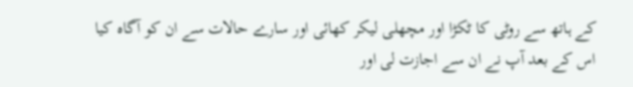کے ہاتھ سے روٹی کا ٹکڑا اور مچھلی لیکر کھائی اور سارے حالات سے ان کو آگاہ کیا اس کے بعد آپ نے ان سے اجازت لی اور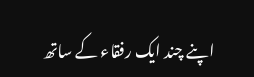اپنے چند ایک رفقاء کے ساتھ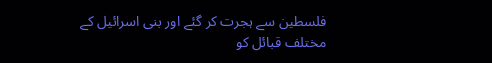فلسطین سے ہجرت کر گئے اور بنی اسرائیل کے مختلف قبائل کو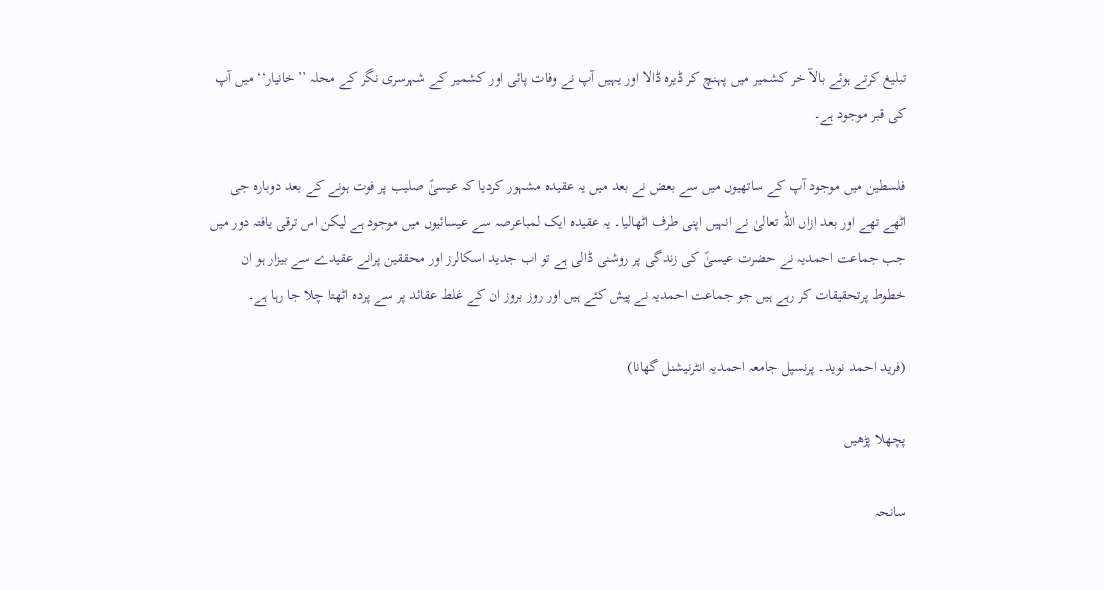تبلیغ کرتے ہوئے بالآ خر کشمیر میں پہنچ کر ڈیرہ ڈالا اور یہیں آپ نے وفات پائی اور کشمیر کے شہرسری نگر کے محلہ ’’خانیار‘‘ میں آپ کی قبر موجود ہے۔

فلسطین میں موجود آپ کے ساتھیوں میں سے بعض نے بعد میں یہ عقیدہ مشہور کردیا کہ عیسیٰؑ صلیب پر فوت ہونے کے بعد دوبارہ جی اٹھے تھے اور بعد ازاں اللہ تعالیٰ نے انہیں اپنی طرف اٹھالیا۔ یہ عقیدہ ایک لمباعرصہ سے عیسائیوں میں موجود ہے لیکن اس ترقی یافتہ دور میں جب جماعت احمدیہ نے حضرت عیسیٰؑ کی زندگی پر روشنی ڈالی ہے تو اب جدید اسکالرز اور محققین پرانے عقیدے سے بیزار ہو ان خطوط پرتحقیقات کر رہے ہیں جو جماعت احمدیہ نے پیش کئے ہیں اور روز بروز ان کے غلط عقائد پر سے پردہ اٹھتا چلا جا رہا ہے۔

(فرید احمد نوید۔ پرنسپل جامعہ احمدیہ انٹرنیشنل گھانا)

پچھلا پڑھیں

سانحہ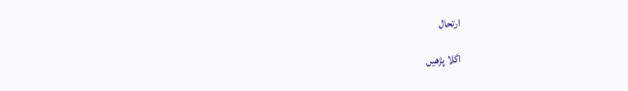ارتحال

اگلا پڑھیں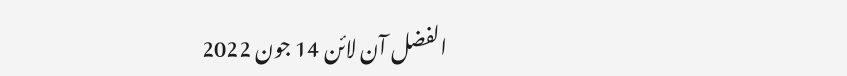الفضل آن لائن 14 جون 2022